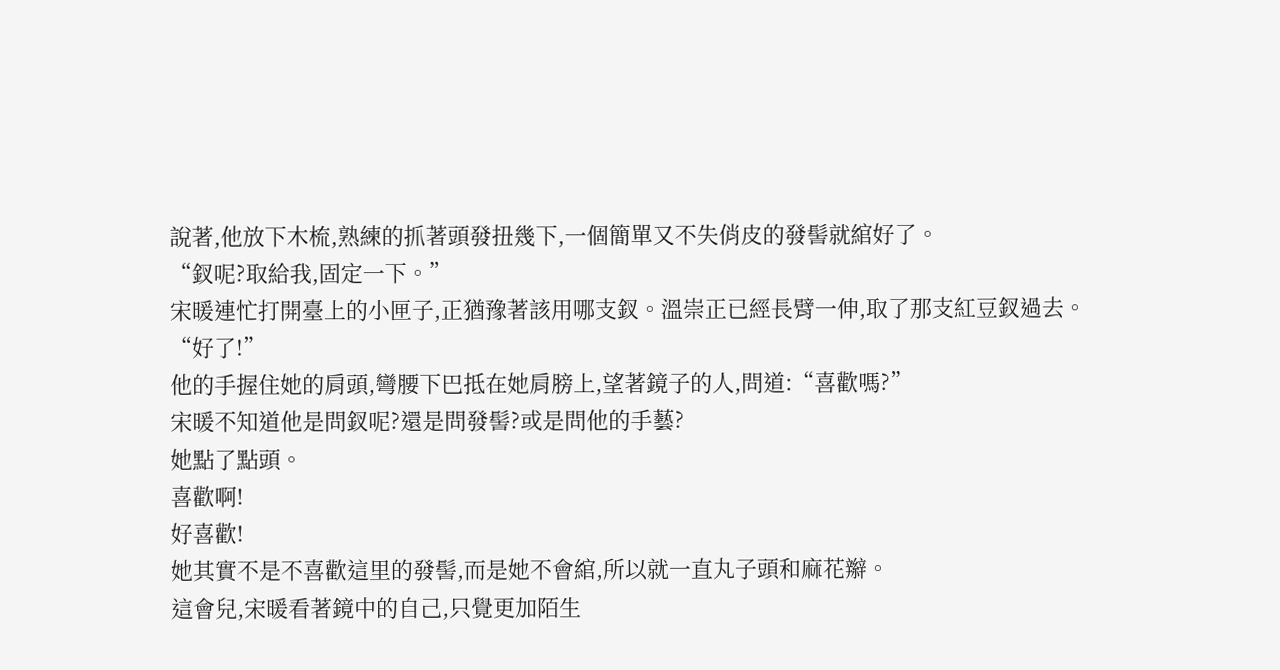說著,他放下木梳,熟練的抓著頭發扭幾下,一個簡單又不失俏皮的發髻就綰好了。
“釵呢?取給我,固定一下。”
宋暖連忙打開臺上的小匣子,正猶豫著該用哪支釵。溫崇正已經長臂一伸,取了那支紅豆釵過去。
“好了!”
他的手握住她的肩頭,彎腰下巴抵在她肩膀上,望著鏡子的人,問道:“喜歡嗎?”
宋暖不知道他是問釵呢?還是問發髻?或是問他的手藝?
她點了點頭。
喜歡啊!
好喜歡!
她其實不是不喜歡這里的發髻,而是她不會綰,所以就一直丸子頭和麻花辮。
這會兒,宋暖看著鏡中的自己,只覺更加陌生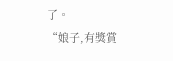了。
“娘子,有獎賞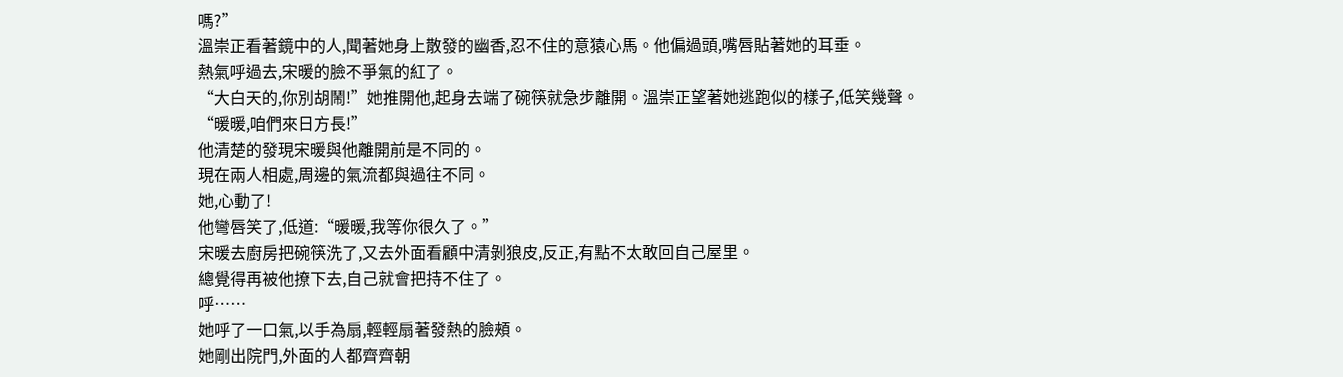嗎?”
溫崇正看著鏡中的人,聞著她身上散發的幽香,忍不住的意猿心馬。他偏過頭,嘴唇貼著她的耳垂。
熱氣呼過去,宋暖的臉不爭氣的紅了。
“大白天的,你別胡鬧!”她推開他,起身去端了碗筷就急步離開。溫崇正望著她逃跑似的樣子,低笑幾聲。
“暖暖,咱們來日方長!”
他清楚的發現宋暖與他離開前是不同的。
現在兩人相處,周邊的氣流都與過往不同。
她,心動了!
他彎唇笑了,低道:“暖暖,我等你很久了。”
宋暖去廚房把碗筷洗了,又去外面看顧中清剝狼皮,反正,有點不太敢回自己屋里。
總覺得再被他撩下去,自己就會把持不住了。
呼……
她呼了一口氣,以手為扇,輕輕扇著發熱的臉頰。
她剛出院門,外面的人都齊齊朝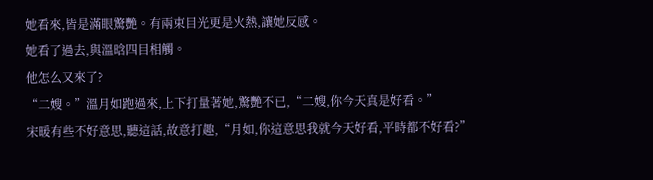她看來,皆是滿眼驚艷。有兩束目光更是火熱,讓她反感。
她看了過去,與溫晗四目相觸。
他怎么又來了?
“二嫂。”溫月如跑過來,上下打量著她,驚艷不已,“二嫂,你今天真是好看。”
宋暖有些不好意思,聽這話,故意打趣,“月如,你這意思我就今天好看,平時都不好看?”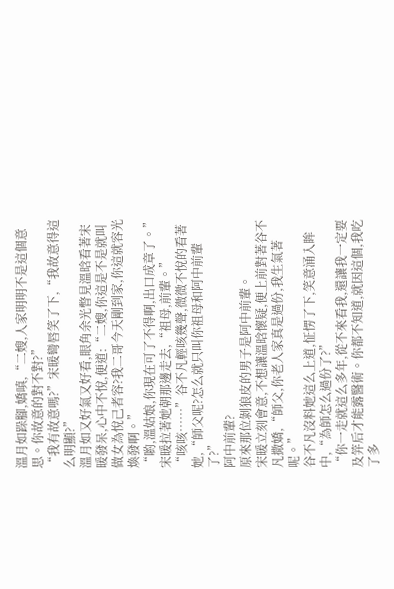溫月如跺腳,嬌嗔,“二嫂,人家明明不是這個意思。你故意的對不對?”
“我有故意嗎?”宋暖彎唇笑了下,“我故意得這么明顯?”
溫月如又好氣又好看,眼角余光瞥見溫晗看著宋暖發呆,心中不悅,便道:“二嫂,你這是不是就叫做女為悅己者容?我二哥今天剛到家,你這就容光煥發啊。”
“喲,溫姑娘,你現在可了不得啊,出口成章了。”宋暖拉著她朝那邊走去,“祖母,前輩。”
“咳咳……”谷不凡輕咳幾聲,微微不悅的看著她,“師父呢?怎么就只叫你祖母和阿中前輩了?”
阿中前輩?
原來那位剝狼皮的男子是阿中前輩。
宋暖立刻會意,不想讓溫晗懷疑,便上前對著谷不凡撒嬌,“師父,你老人家真是過份,我生氣著呢。”
谷不凡沒料她這么上道,怔愣了下,笑意涌入眸中,“為師怎么過份了?”
“你一走就這么多年,從不來看我,還讓我一定要及笄后才能露醫術。你都不知道,就因這個,我吃了多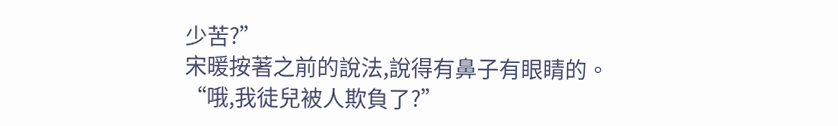少苦?”
宋暖按著之前的說法,說得有鼻子有眼睛的。
“哦,我徒兒被人欺負了?”